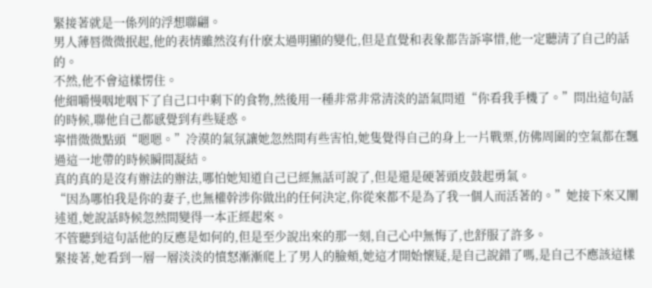緊接著就是一係列的浮想聯翩。
男人薄唇微微抿起,他的表情雖然沒有什麽太過明顯的變化,但是直覺和表象都告訴寧惜,他一定聽清了自己的話的。
不然,他不會這樣愣住。
他細嚼慢咽地咽下了自己口中剩下的食物,然後用一種非常非常清淡的語氣問道“你看我手機了。”問出這句話的時候,聯他自己都感覺到有些疑惑。
寧惜微微點頭“嗯嗯。”冷漠的氣氛讓她忽然間有些害怕,她隻覺得自己的身上一片戰栗,仿佛周圍的空氣都在飄過這一地帶的時候瞬間凝結。
真的真的是沒有辦法的辦法,哪怕她知道自己已經無話可說了,但是還是硬著頭皮鼓起勇氣。
“因為哪怕我是你的妻子,也無權幹涉你做出的任何決定,你從來都不是為了我一個人而活著的。”她接下來又闡述道,她說話時候忽然間變得一本正經起來。
不管聽到這句話他的反應是如何的,但是至少說出來的那一刻,自己心中無悔了,也舒服了許多。
緊接著,她看到一層一層淡淡的憤怒漸漸爬上了男人的臉頰,她這才開始懷疑,是自己說錯了嗎,是自己不應該這樣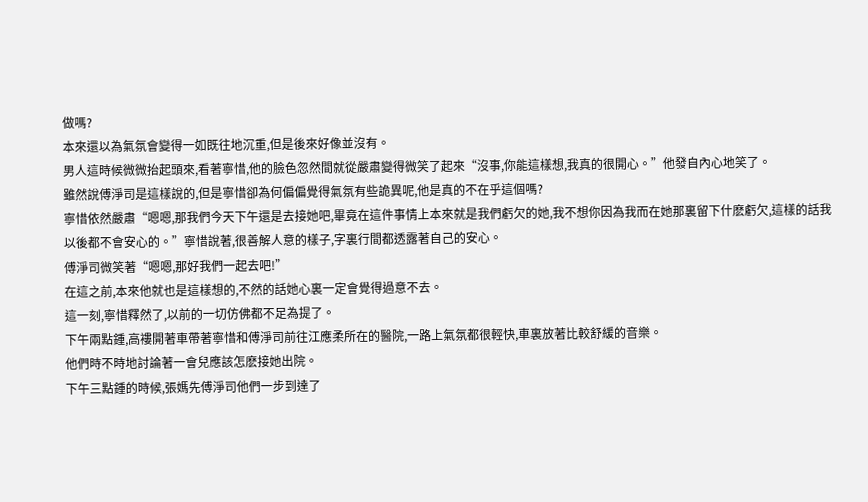做嗎?
本來還以為氣氛會變得一如既往地沉重,但是後來好像並沒有。
男人這時候微微抬起頭來,看著寧惜,他的臉色忽然間就從嚴肅變得微笑了起來“沒事,你能這樣想,我真的很開心。”他發自內心地笑了。
雖然說傅淨司是這樣說的,但是寧惜卻為何偏偏覺得氣氛有些詭異呢,他是真的不在乎這個嗎?
寧惜依然嚴肅“嗯嗯,那我們今天下午還是去接她吧,畢竟在這件事情上本來就是我們虧欠的她,我不想你因為我而在她那裏留下什麽虧欠,這樣的話我以後都不會安心的。”寧惜說著,很善解人意的樣子,字裏行間都透露著自己的安心。
傅淨司微笑著“嗯嗯,那好我們一起去吧!”
在這之前,本來他就也是這樣想的,不然的話她心裏一定會覺得過意不去。
這一刻,寧惜釋然了,以前的一切仿佛都不足為提了。
下午兩點鍾,高褸開著車帶著寧惜和傅淨司前往江應柔所在的醫院,一路上氣氛都很輕快,車裏放著比較舒緩的音樂。
他們時不時地討論著一會兒應該怎麽接她出院。
下午三點鍾的時候,張媽先傅淨司他們一步到達了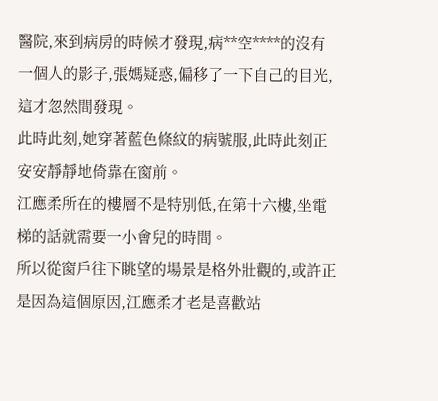醫院,來到病房的時候才發現,病**空****的沒有一個人的影子,張媽疑惑,偏移了一下自己的目光,這才忽然間發現。
此時此刻,她穿著藍色條紋的病號服,此時此刻正安安靜靜地倚靠在窗前。
江應柔所在的樓層不是特別低,在第十六樓,坐電梯的話就需要一小會兒的時間。
所以從窗戶往下眺望的場景是格外壯觀的,或許正是因為這個原因,江應柔才老是喜歡站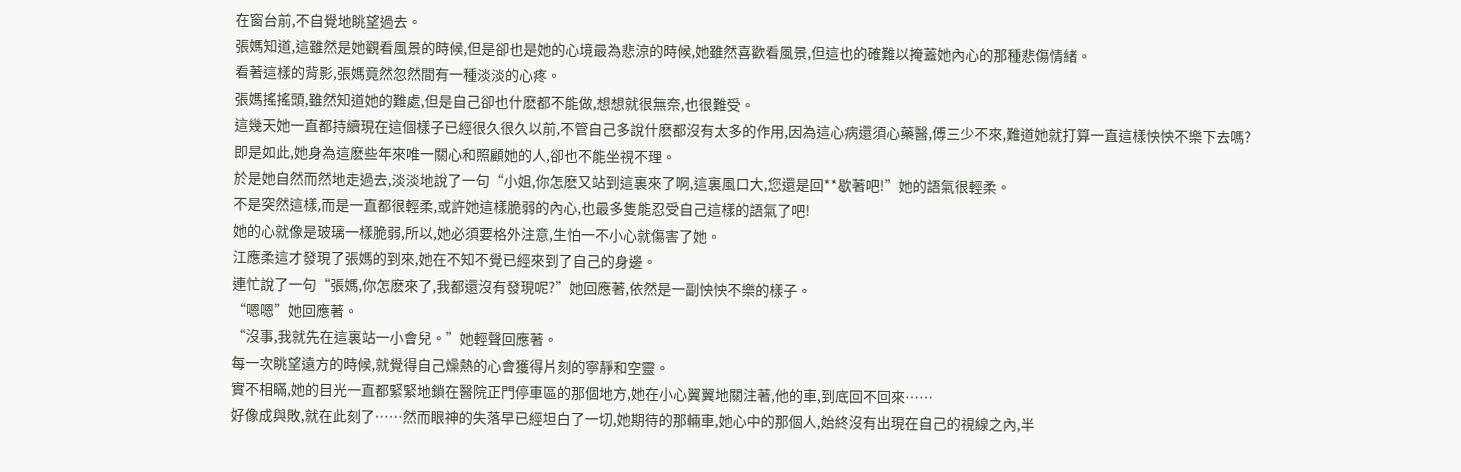在窗台前,不自覺地眺望過去。
張媽知道,這雖然是她觀看風景的時候,但是卻也是她的心境最為悲涼的時候,她雖然喜歡看風景,但這也的確難以掩蓋她內心的那種悲傷情緒。
看著這樣的背影,張媽竟然忽然間有一種淡淡的心疼。
張媽搖搖頭,雖然知道她的難處,但是自己卻也什麽都不能做,想想就很無奈,也很難受。
這幾天她一直都持續現在這個樣子已經很久很久以前,不管自己多說什麽都沒有太多的作用,因為這心病還須心藥醫,傅三少不來,難道她就打算一直這樣怏怏不樂下去嗎?
即是如此,她身為這麽些年來唯一關心和照顧她的人,卻也不能坐視不理。
於是她自然而然地走過去,淡淡地說了一句“小姐,你怎麽又站到這裏來了啊,這裏風口大,您還是回**歇著吧!”她的語氣很輕柔。
不是突然這樣,而是一直都很輕柔,或許她這樣脆弱的內心,也最多隻能忍受自己這樣的語氣了吧!
她的心就像是玻璃一樣脆弱,所以,她必須要格外注意,生怕一不小心就傷害了她。
江應柔這才發現了張媽的到來,她在不知不覺已經來到了自己的身邊。
連忙說了一句“張媽,你怎麽來了,我都還沒有發現呢?”她回應著,依然是一副怏怏不樂的樣子。
“嗯嗯”她回應著。
“沒事,我就先在這裏站一小會兒。”她輕聲回應著。
每一次眺望遠方的時候,就覺得自己燥熱的心會獲得片刻的寧靜和空靈。
實不相瞞,她的目光一直都緊緊地鎖在醫院正門停車區的那個地方,她在小心翼翼地關注著,他的車,到底回不回來……
好像成與敗,就在此刻了……然而眼神的失落早已經坦白了一切,她期待的那輛車,她心中的那個人,始終沒有出現在自己的視線之內,半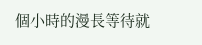個小時的漫長等待就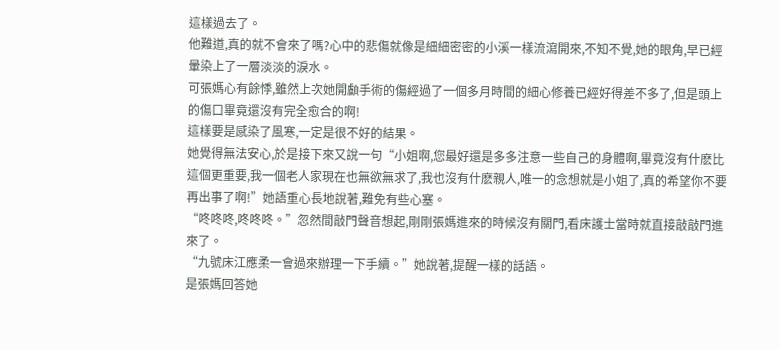這樣過去了。
他難道,真的就不會來了嗎?心中的悲傷就像是細細密密的小溪一樣流瀉開來,不知不覺,她的眼角,早已經暈染上了一層淡淡的淚水。
可張媽心有餘悸,雖然上次她開顱手術的傷經過了一個多月時間的細心修養已經好得差不多了,但是頭上的傷口畢竟還沒有完全愈合的啊!
這樣要是感染了風寒,一定是很不好的結果。
她覺得無法安心,於是接下來又說一句“小姐啊,您最好還是多多注意一些自己的身體啊,畢竟沒有什麽比這個更重要,我一個老人家現在也無欲無求了,我也沒有什麽親人,唯一的念想就是小姐了,真的希望你不要再出事了啊!”她語重心長地說著,難免有些心塞。
“咚咚咚,咚咚咚。”忽然間敲門聲音想起,剛剛張媽進來的時候沒有關門,看床護士當時就直接敲敲門進來了。
“九號床江應柔一會過來辦理一下手續。”她說著,提醒一樣的話語。
是張媽回答她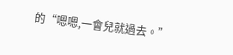的“嗯嗯,一會兒就過去。”